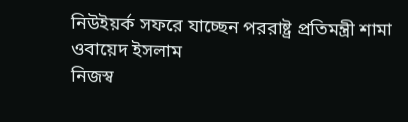নিউইয়র্ক সফরে যাচ্ছেন পররাষ্ট্র প্রতিমন্ত্রী শামা ওবায়েদ ইসলাম
নিজস্ব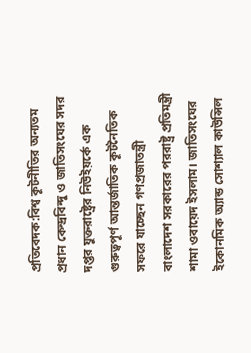প্রতিবেদক:বিশ্ব কূটনীতির অন্যতম প্রধান কেন্দ্রবিন্দু ও জাতিসংঘের সদর দপ্তর যুক্তরাষ্ট্রের নিউইয়র্কে এক গুরুত্বপূর্ণ আন্তর্জাতিক কূটনৈতিক সফরে যাচ্ছেন গণপ্রজাতন্ত্রী বাংলাদেশ সরকারের পররাষ্ট্র প্রতিমন্ত্রী শামা ওবায়েদ ইসলাম। জাতিসংঘের ইকোনমিক অ্যান্ড সোশ্যাল কাউন্সিল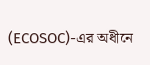(ECOSOC)-এর অধীনে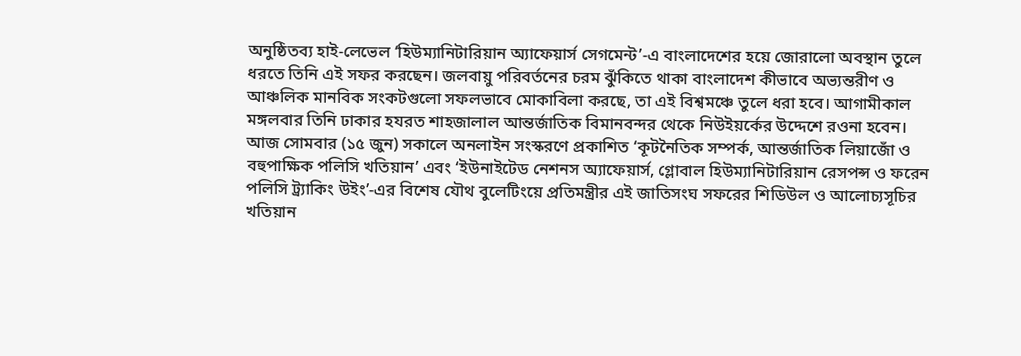অনুষ্ঠিতব্য হাই-লেভেল ‘হিউম্যানিটারিয়ান অ্যাফেয়ার্স সেগমেন্ট’-এ বাংলাদেশের হয়ে জোরালো অবস্থান তুলে ধরতে তিনি এই সফর করছেন। জলবায়ু পরিবর্তনের চরম ঝুঁকিতে থাকা বাংলাদেশ কীভাবে অভ্যন্তরীণ ও আঞ্চলিক মানবিক সংকটগুলো সফলভাবে মোকাবিলা করছে, তা এই বিশ্বমঞ্চে তুলে ধরা হবে। আগামীকাল মঙ্গলবার তিনি ঢাকার হযরত শাহজালাল আন্তর্জাতিক বিমানবন্দর থেকে নিউইয়র্কের উদ্দেশে রওনা হবেন।
আজ সোমবার (১৫ জুন) সকালে অনলাইন সংস্করণে প্রকাশিত ‘কূটনৈতিক সম্পর্ক, আন্তর্জাতিক লিয়াজোঁ ও বহুপাক্ষিক পলিসি খতিয়ান’ এবং ‘ইউনাইটেড নেশনস অ্যাফেয়ার্স, গ্লোবাল হিউম্যানিটারিয়ান রেসপন্স ও ফরেন পলিসি ট্র্যাকিং উইং’-এর বিশেষ যৌথ বুলেটিংয়ে প্রতিমন্ত্রীর এই জাতিসংঘ সফরের শিডিউল ও আলোচ্যসূচির খতিয়ান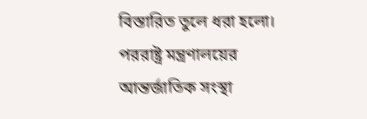বিস্তারিত তুলে ধরা হলো।
পররাষ্ট্র মন্ত্রণালয়ের আন্তর্জাতিক সংস্থা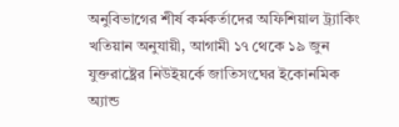অনুবিভাগের শীর্ষ কর্মকর্তাদের অফিশিয়াল ট্র্যাকিং খতিয়ান অনুযায়ী, আগামী ১৭ থেকে ১৯ জুন যুক্তরাষ্ট্রের নিউইয়র্কে জাতিসংঘের ইকোনমিক অ্যান্ড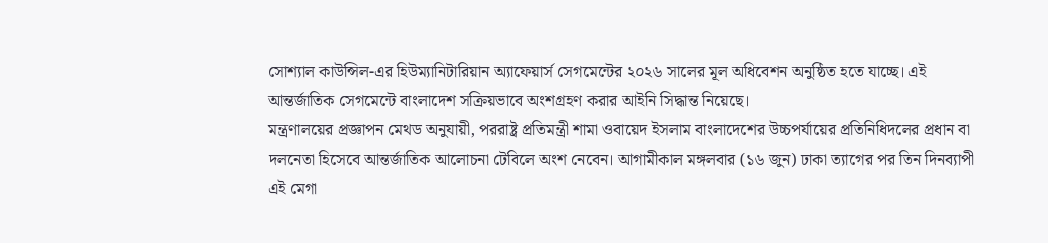সোশ্যাল কাউন্সিল-এর হিউম্যানিটারিয়ান অ্যাফেয়ার্স সেগমেন্টের ২০২৬ সালের মূল অধিবেশন অনুষ্ঠিত হতে যাচ্ছে। এই আন্তর্জাতিক সেগমেন্টে বাংলাদেশ সক্রিয়ভাবে অংশগ্রহণ করার আইনি সিদ্ধান্ত নিয়েছে।
মন্ত্রণালয়ের প্রজ্ঞাপন মেথড অনুযায়ী, পররাষ্ট্র প্রতিমন্ত্রী শামা ওবায়েদ ইসলাম বাংলাদেশের উচ্চপর্যায়ের প্রতিনিধিদলের প্রধান বা দলনেতা হিসেবে আন্তর্জাতিক আলোচনা টেবিলে অংশ নেবেন। আগামীকাল মঙ্গলবার (১৬ জুন) ঢাকা ত্যাগের পর তিন দিনব্যাপী এই মেগা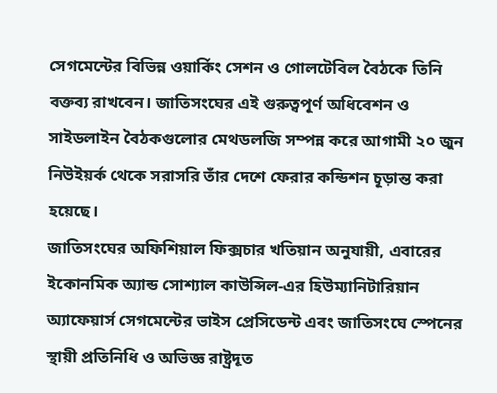সেগমেন্টের বিভিন্ন ওয়ার্কিং সেশন ও গোলটেবিল বৈঠকে তিনি বক্তব্য রাখবেন। জাতিসংঘের এই গুরুত্বপূর্ণ অধিবেশন ও সাইডলাইন বৈঠকগুলোর মেথডলজি সম্পন্ন করে আগামী ২০ জুন নিউইয়র্ক থেকে সরাসরি তাঁর দেশে ফেরার কন্ডিশন চূড়ান্ত করা হয়েছে।
জাতিসংঘের অফিশিয়াল ফিক্সচার খতিয়ান অনুযায়ী, এবারের ইকোনমিক অ্যান্ড সোশ্যাল কাউন্সিল-এর হিউম্যানিটারিয়ান অ্যাফেয়ার্স সেগমেন্টের ভাইস প্রেসিডেন্ট এবং জাতিসংঘে স্পেনের স্থায়ী প্রতিনিধি ও অভিজ্ঞ রাষ্ট্রদূত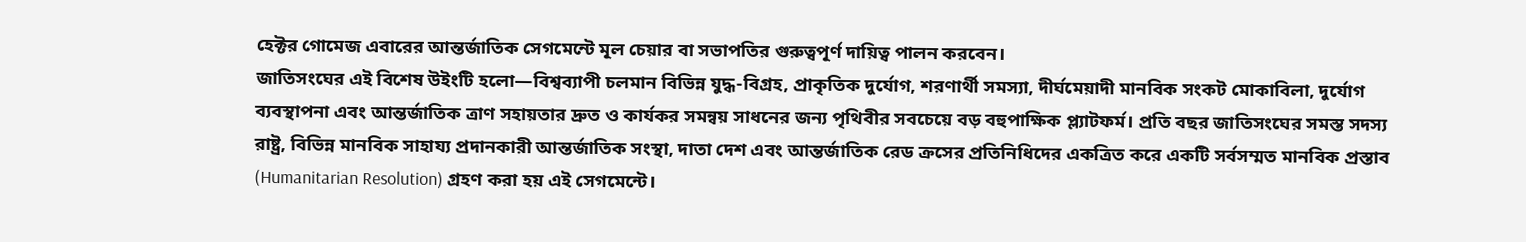হেক্টর গোমেজ এবারের আন্তর্জাতিক সেগমেন্টে মূল চেয়ার বা সভাপতির গুরুত্বপূর্ণ দায়িত্ব পালন করবেন।
জাতিসংঘের এই বিশেষ উইংটি হলো—বিশ্বব্যাপী চলমান বিভিন্ন যুদ্ধ-বিগ্রহ, প্রাকৃতিক দুর্যোগ, শরণার্থী সমস্যা, দীর্ঘমেয়াদী মানবিক সংকট মোকাবিলা, দুর্যোগ ব্যবস্থাপনা এবং আন্তর্জাতিক ত্রাণ সহায়তার দ্রুত ও কার্যকর সমন্বয় সাধনের জন্য পৃথিবীর সবচেয়ে বড় বহুপাক্ষিক প্ল্যাটফর্ম। প্রতি বছর জাতিসংঘের সমস্ত সদস্য রাষ্ট্র, বিভিন্ন মানবিক সাহায্য প্রদানকারী আন্তর্জাতিক সংস্থা, দাতা দেশ এবং আন্তর্জাতিক রেড ক্রসের প্রতিনিধিদের একত্রিত করে একটি সর্বসম্মত মানবিক প্রস্তাব (Humanitarian Resolution) গ্রহণ করা হয় এই সেগমেন্টে।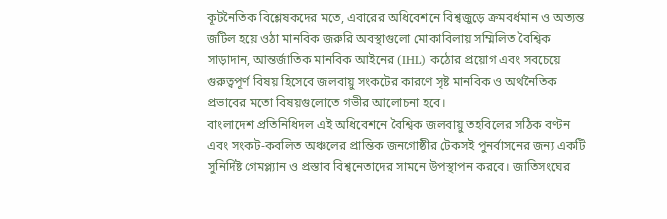কূটনৈতিক বিশ্লেষকদের মতে, এবারের অধিবেশনে বিশ্বজুড়ে ক্রমবর্ধমান ও অত্যন্ত জটিল হয়ে ওঠা মানবিক জরুরি অবস্থাগুলো মোকাবিলায় সম্মিলিত বৈশ্বিক সাড়াদান, আন্তর্জাতিক মানবিক আইনের (IHL) কঠোর প্রয়োগ এবং সবচেয়ে গুরুত্বপূর্ণ বিষয় হিসেবে জলবায়ু সংকটের কারণে সৃষ্ট মানবিক ও অর্থনৈতিক প্রভাবের মতো বিষয়গুলোতে গভীর আলোচনা হবে।
বাংলাদেশ প্রতিনিধিদল এই অধিবেশনে বৈশ্বিক জলবায়ু তহবিলের সঠিক বণ্টন এবং সংকট-কবলিত অঞ্চলের প্রান্তিক জনগোষ্ঠীর টেকসই পুনর্বাসনের জন্য একটি সুনির্দিষ্ট গেমপ্ল্যান ও প্রস্তাব বিশ্বনেতাদের সামনে উপস্থাপন করবে। জাতিসংঘের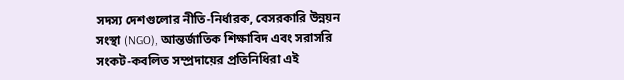সদস্য দেশগুলোর নীতি-নির্ধারক, বেসরকারি উন্নয়ন সংস্থা (NGO), আন্তর্জাতিক শিক্ষাবিদ এবং সরাসরি সংকট-কবলিত সম্প্রদায়ের প্রতিনিধিরা এই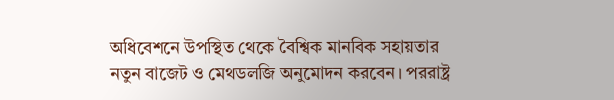অধিবেশনে উপস্থিত থেকে বৈশ্বিক মানবিক সহায়তার নতুন বাজেট ও মেথডলজি অনুমোদন করবেন। পররাষ্ট্র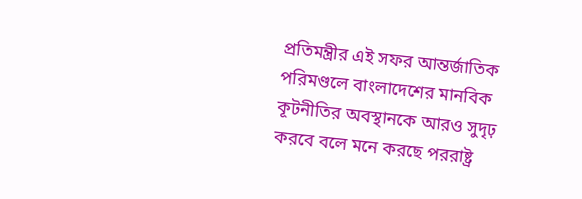প্রতিমন্ত্রীর এই সফর আন্তর্জাতিক পরিমণ্ডলে বাংলাদেশের মানবিক কূটনীতির অবস্থানকে আরও সুদৃঢ় করবে বলে মনে করছে পররাষ্ট্র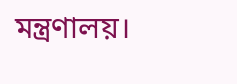মন্ত্রণালয়।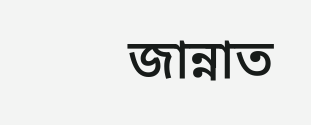জান্নাত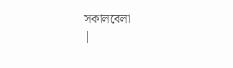সকালবেলা
|